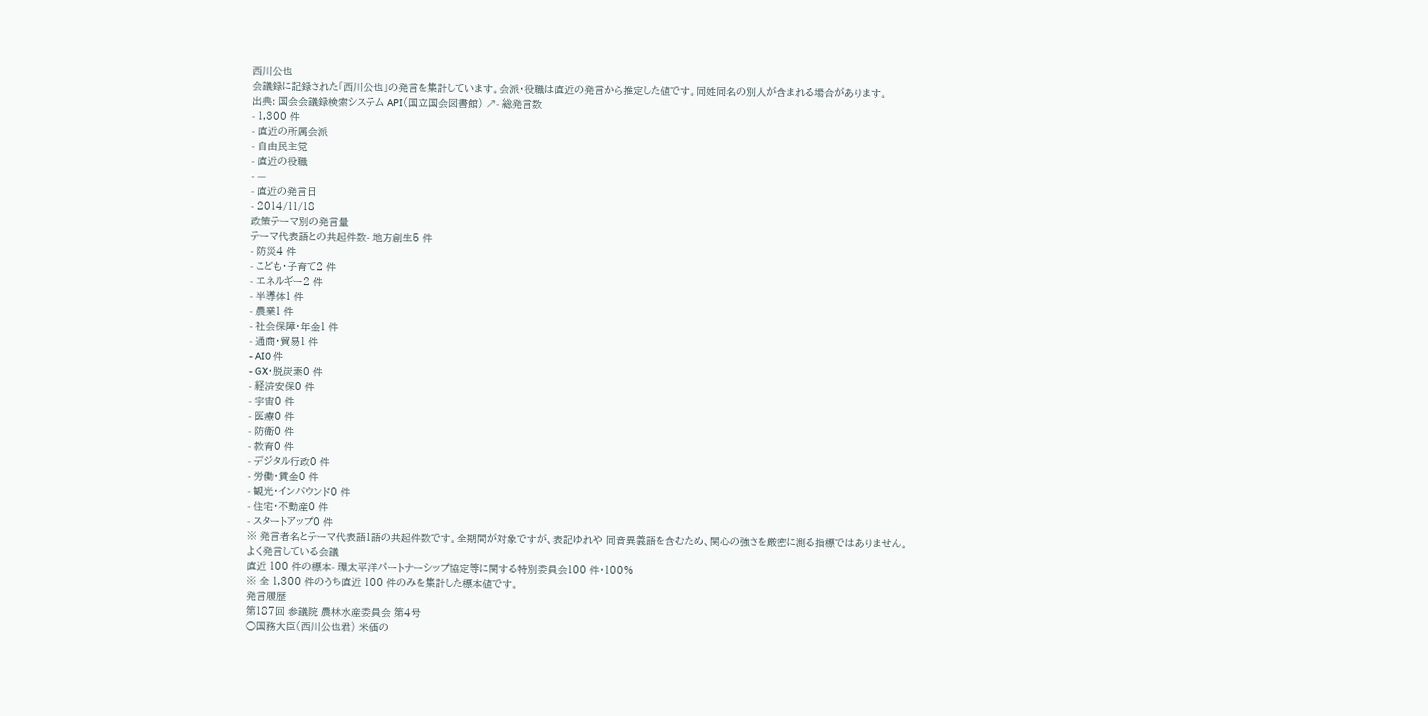西川公也
会議録に記録された「西川公也」の発言を集計しています。会派・役職は直近の発言から推定した値です。同姓同名の別人が含まれる場合があります。
出典: 国会会議録検索システム API(国立国会図書館) ↗- 総発言数
- 1,300 件
- 直近の所属会派
- 自由民主党
- 直近の役職
- —
- 直近の発言日
- 2014/11/18
政策テーマ別の発言量
テーマ代表語との共起件数- 地方創生5 件
- 防災4 件
- こども・子育て2 件
- エネルギー2 件
- 半導体1 件
- 農業1 件
- 社会保障・年金1 件
- 通商・貿易1 件
- AI0 件
- GX・脱炭素0 件
- 経済安保0 件
- 宇宙0 件
- 医療0 件
- 防衛0 件
- 教育0 件
- デジタル行政0 件
- 労働・賃金0 件
- 観光・インバウンド0 件
- 住宅・不動産0 件
- スタートアップ0 件
※ 発言者名とテーマ代表語1語の共起件数です。全期間が対象ですが、表記ゆれや 同音異義語を含むため、関心の強さを厳密に測る指標ではありません。
よく発言している会議
直近 100 件の標本- 環太平洋パートナーシップ協定等に関する特別委員会100 件・100%
※ 全 1,300 件のうち直近 100 件のみを集計した標本値です。
発言履歴
第187回 参議院 農林水産委員会 第4号
○国務大臣(西川公也君) 米価の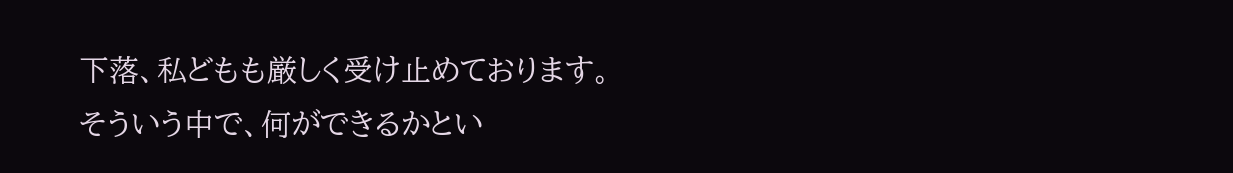下落、私どもも厳しく受け止めております。そういう中で、何ができるかとい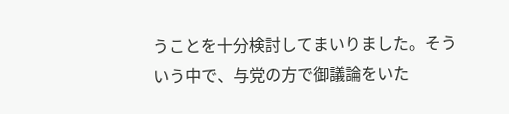うことを十分検討してまいりました。そういう中で、与党の方で御議論をいた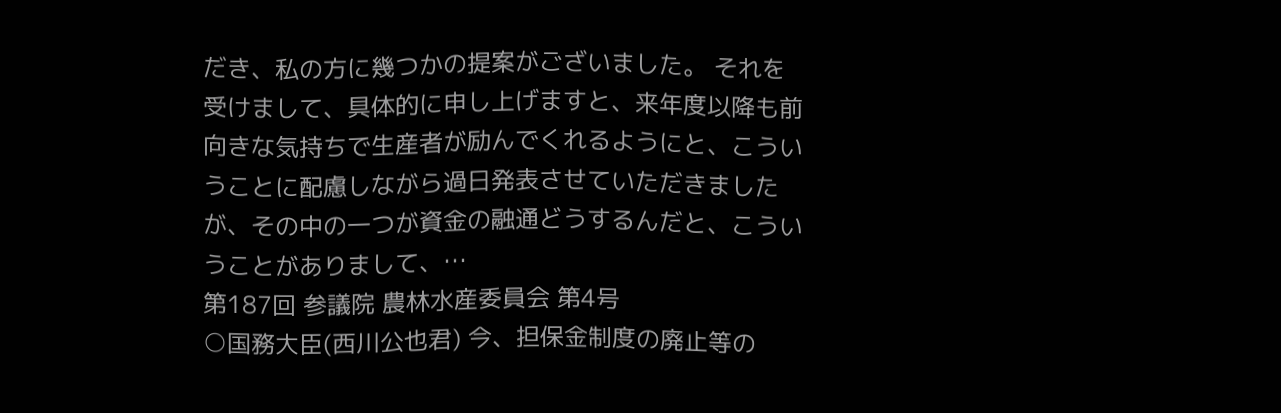だき、私の方に幾つかの提案がございました。 それを受けまして、具体的に申し上げますと、来年度以降も前向きな気持ちで生産者が励んでくれるようにと、こういうことに配慮しながら過日発表させていただきましたが、その中の一つが資金の融通どうするんだと、こういうことがありまして、…
第187回 参議院 農林水産委員会 第4号
○国務大臣(西川公也君) 今、担保金制度の廃止等の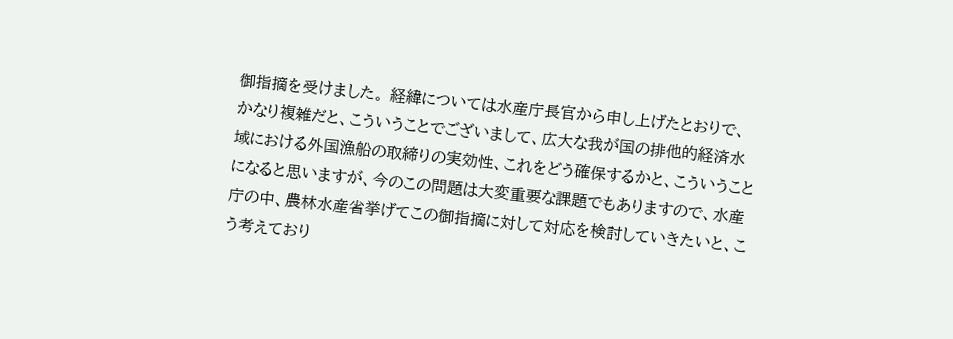御指摘を受けました。 経緯については水産庁長官から申し上げたとおりで、かなり複雑だと、こういうことでございまして、広大な我が国の排他的経済水域における外国漁船の取締りの実効性、これをどう確保するかと、こういうことになると思いますが、今のこの問題は大変重要な課題でもありますので、水産庁の中、農林水産省挙げてこの御指摘に対して対応を検討していきたいと、こう考えており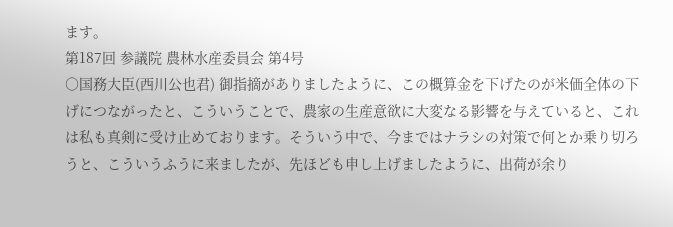ます。
第187回 参議院 農林水産委員会 第4号
○国務大臣(西川公也君) 御指摘がありましたように、この概算金を下げたのが米価全体の下げにつながったと、こういうことで、農家の生産意欲に大変なる影響を与えていると、これは私も真剣に受け止めております。そういう中で、今まではナラシの対策で何とか乗り切ろうと、こういうふうに来ましたが、先ほども申し上げましたように、出荷が余り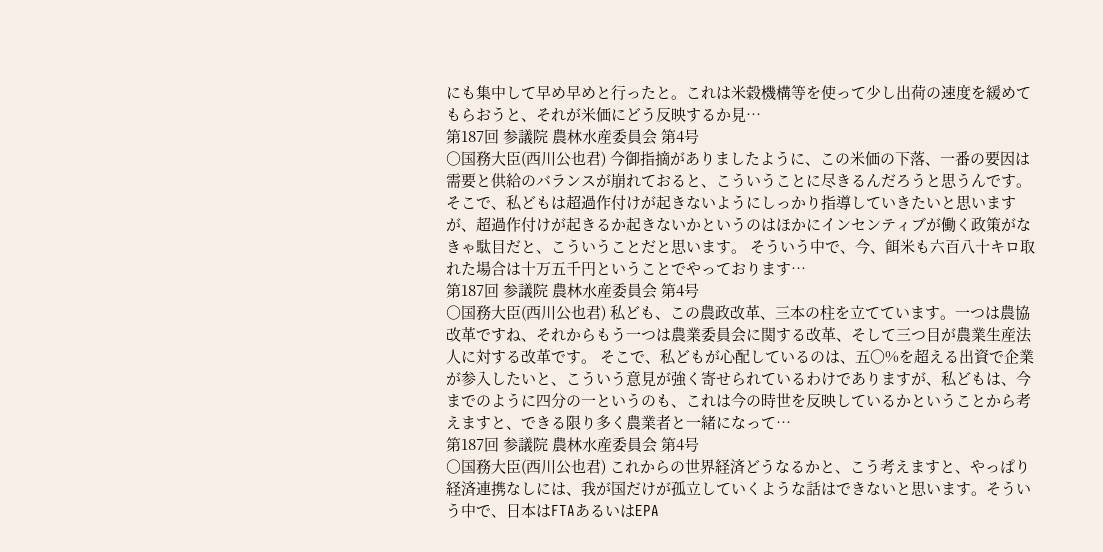にも集中して早め早めと行ったと。これは米穀機構等を使って少し出荷の速度を緩めてもらおうと、それが米価にどう反映するか見…
第187回 参議院 農林水産委員会 第4号
○国務大臣(西川公也君) 今御指摘がありましたように、この米価の下落、一番の要因は需要と供給のバランスが崩れておると、こういうことに尽きるんだろうと思うんです。そこで、私どもは超過作付けが起きないようにしっかり指導していきたいと思いますが、超過作付けが起きるか起きないかというのはほかにインセンティブが働く政策がなきゃ駄目だと、こういうことだと思います。 そういう中で、今、餌米も六百八十キロ取れた場合は十万五千円ということでやっております…
第187回 参議院 農林水産委員会 第4号
○国務大臣(西川公也君) 私ども、この農政改革、三本の柱を立てています。一つは農協改革ですね、それからもう一つは農業委員会に関する改革、そして三つ目が農業生産法人に対する改革です。 そこで、私どもが心配しているのは、五〇%を超える出資で企業が参入したいと、こういう意見が強く寄せられているわけでありますが、私どもは、今までのように四分の一というのも、これは今の時世を反映しているかということから考えますと、できる限り多く農業者と一緒になって…
第187回 参議院 農林水産委員会 第4号
○国務大臣(西川公也君) これからの世界経済どうなるかと、こう考えますと、やっぱり経済連携なしには、我が国だけが孤立していくような話はできないと思います。そういう中で、日本はFTAあるいはEPA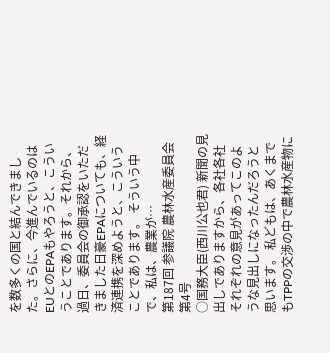を数多くの国と結んできました。さらに、今進んでいるのはEUとのEPAもやろうと、こういうことであります。それから、過日、委員会の御承認をいただきました日豪EPAについても、経済連携を深めようと、こういうことであります。 そういう中で、私は、農業が…
第187回 参議院 農林水産委員会 第4号
○国務大臣(西川公也君) 新聞の見出しでありますから、各社各社それぞれの意見があってこのような見出しになったんだろうと思います。 私どもは、あくまでもTPPの交渉の中で農林水産物に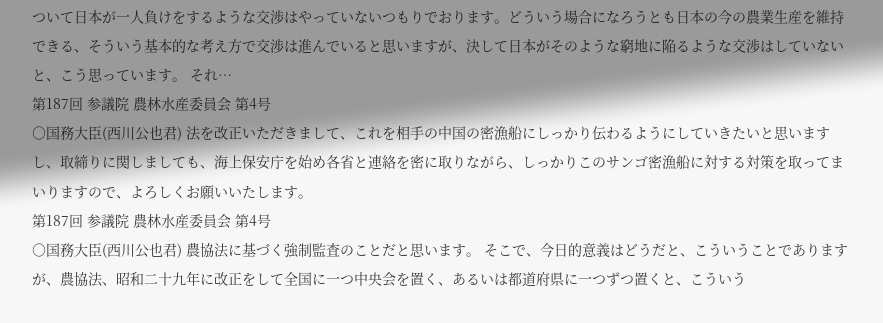ついて日本が一人負けをするような交渉はやっていないつもりでおります。どういう場合になろうとも日本の今の農業生産を維持できる、そういう基本的な考え方で交渉は進んでいると思いますが、決して日本がそのような窮地に陥るような交渉はしていないと、こう思っています。 それ…
第187回 参議院 農林水産委員会 第4号
○国務大臣(西川公也君) 法を改正いただきまして、これを相手の中国の密漁船にしっかり伝わるようにしていきたいと思いますし、取締りに関しましても、海上保安庁を始め各省と連絡を密に取りながら、しっかりこのサンゴ密漁船に対する対策を取ってまいりますので、よろしくお願いいたします。
第187回 参議院 農林水産委員会 第4号
○国務大臣(西川公也君) 農協法に基づく強制監査のことだと思います。 そこで、今日的意義はどうだと、こういうことでありますが、農協法、昭和二十九年に改正をして全国に一つ中央会を置く、あるいは都道府県に一つずつ置くと、こういう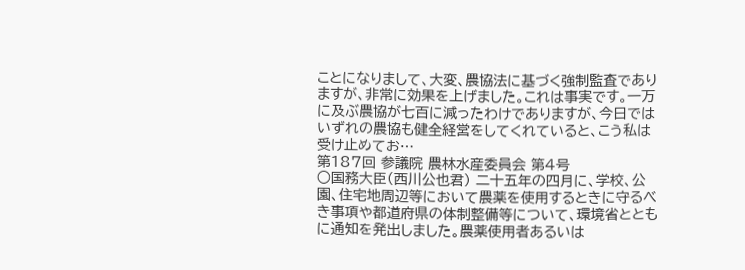ことになりまして、大変、農協法に基づく強制監査でありますが、非常に効果を上げました。これは事実です。一万に及ぶ農協が七百に減ったわけでありますが、今日ではいずれの農協も健全経営をしてくれていると、こう私は受け止めてお…
第187回 参議院 農林水産委員会 第4号
○国務大臣(西川公也君) 二十五年の四月に、学校、公園、住宅地周辺等において農薬を使用するときに守るべき事項や都道府県の体制整備等について、環境省とともに通知を発出しました。農薬使用者あるいは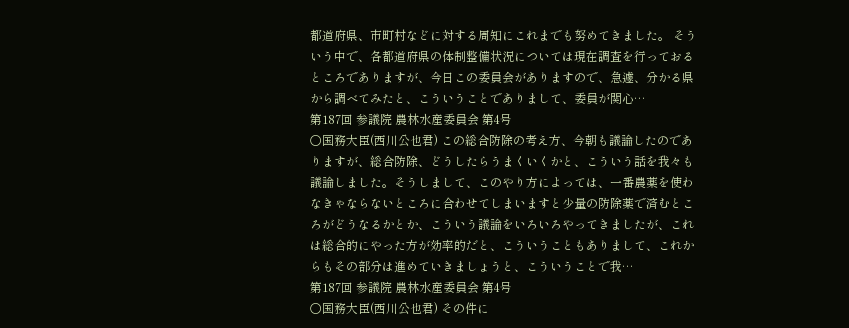都道府県、市町村などに対する周知にこれまでも努めてきました。 そういう中で、各都道府県の体制整備状況については現在調査を行っておるところでありますが、今日この委員会がありますので、急遽、分かる県から調べてみたと、こういうことでありまして、委員が関心…
第187回 参議院 農林水産委員会 第4号
○国務大臣(西川公也君) この総合防除の考え方、今朝も議論したのでありますが、総合防除、どうしたらうまくいくかと、こういう話を我々も議論しました。そうしまして、このやり方によっては、一番農薬を使わなきゃならないところに合わせてしまいますと少量の防除薬で済むところがどうなるかとか、こういう議論をいろいろやってきましたが、これは総合的にやった方が効率的だと、こういうこともありまして、これからもその部分は進めていきましょうと、こういうことで我…
第187回 参議院 農林水産委員会 第4号
○国務大臣(西川公也君) その件に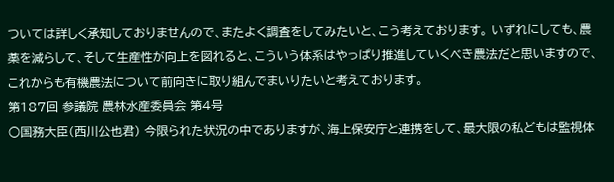ついては詳しく承知しておりませんので、またよく調査をしてみたいと、こう考えております。 いずれにしても、農薬を減らして、そして生産性が向上を図れると、こういう体系はやっぱり推進していくべき農法だと思いますので、これからも有機農法について前向きに取り組んでまいりたいと考えております。
第187回 参議院 農林水産委員会 第4号
○国務大臣(西川公也君) 今限られた状況の中でありますが、海上保安庁と連携をして、最大限の私どもは監視体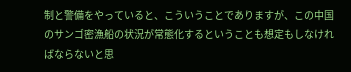制と警備をやっていると、こういうことでありますが、この中国のサンゴ密漁船の状況が常態化するということも想定もしなければならないと思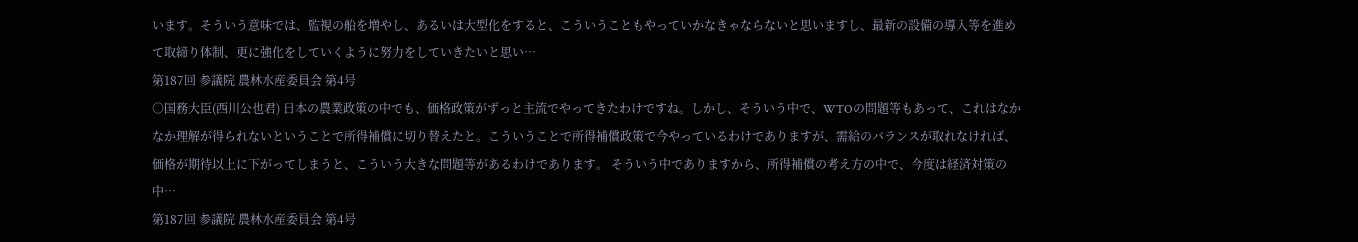います。そういう意味では、監視の船を増やし、あるいは大型化をすると、こういうこともやっていかなきゃならないと思いますし、最新の設備の導入等を進めて取締り体制、更に強化をしていくように努力をしていきたいと思い…
第187回 参議院 農林水産委員会 第4号
○国務大臣(西川公也君) 日本の農業政策の中でも、価格政策がずっと主流でやってきたわけですね。しかし、そういう中で、WTOの問題等もあって、これはなかなか理解が得られないということで所得補償に切り替えたと。こういうことで所得補償政策で今やっているわけでありますが、需給のバランスが取れなければ、価格が期待以上に下がってしまうと、こういう大きな問題等があるわけであります。 そういう中でありますから、所得補償の考え方の中で、今度は経済対策の中…
第187回 参議院 農林水産委員会 第4号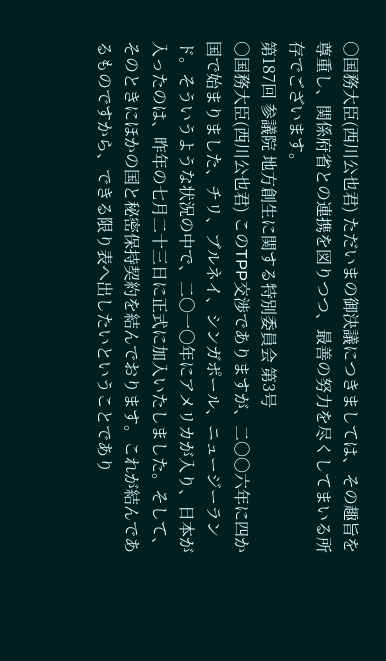○国務大臣(西川公也君) ただいまの御決議につきましては、その趣旨を尊重し、関係府省との連携を図りつつ、最善の努力を尽くしてまいる所存でございます。
第187回 参議院 地方創生に関する特別委員会 第3号
○国務大臣(西川公也君) このTPP交渉でありますが、二〇〇六年に四か国で始まりました、チリ、ブルネイ、シンガポール、ニュージーランド。そういうような状況の中で、二〇一〇年にアメリカが入り、日本が入ったのは、昨年の七月二十三日に正式に加入いたしました。そして、そのときにほかの国と秘密保持契約を結んでおります。これが結んであるものですから、できる限り表へ出したいということであり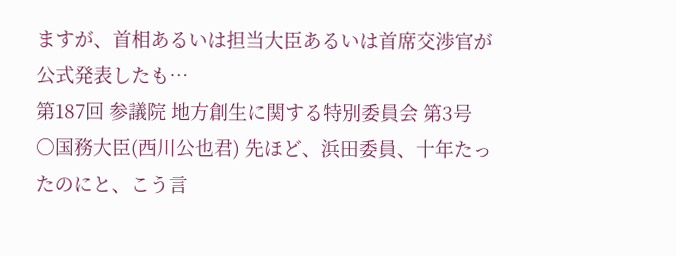ますが、首相あるいは担当大臣あるいは首席交渉官が公式発表したも…
第187回 参議院 地方創生に関する特別委員会 第3号
○国務大臣(西川公也君) 先ほど、浜田委員、十年たったのにと、こう言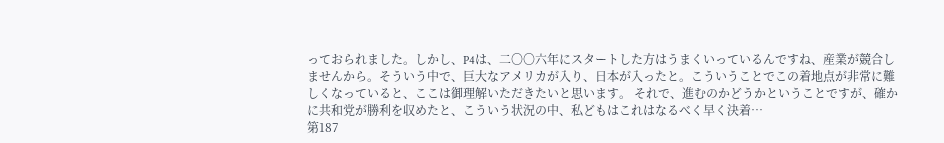っておられました。しかし、P4は、二〇〇六年にスタートした方はうまくいっているんですね、産業が競合しませんから。そういう中で、巨大なアメリカが入り、日本が入ったと。こういうことでこの着地点が非常に難しくなっていると、ここは御理解いただきたいと思います。 それで、進むのかどうかということですが、確かに共和党が勝利を収めたと、こういう状況の中、私どもはこれはなるべく早く決着…
第187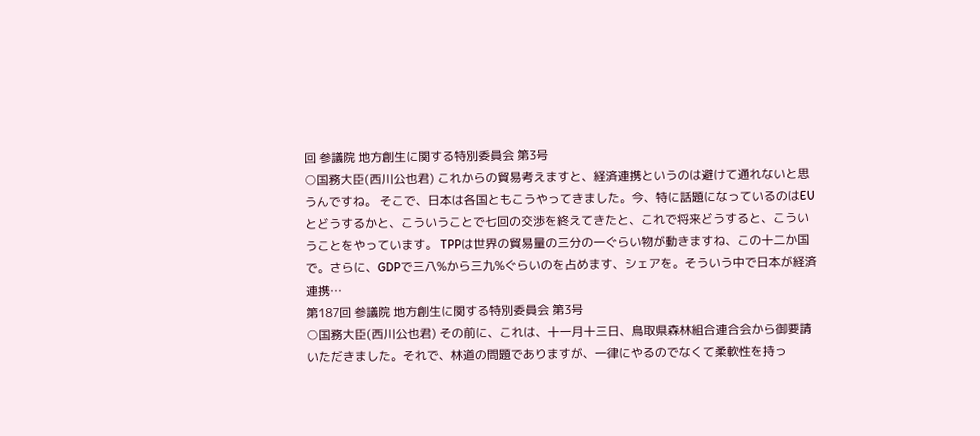回 参議院 地方創生に関する特別委員会 第3号
○国務大臣(西川公也君) これからの貿易考えますと、経済連携というのは避けて通れないと思うんですね。 そこで、日本は各国ともこうやってきました。今、特に話題になっているのはEUとどうするかと、こういうことで七回の交渉を終えてきたと、これで将来どうすると、こういうことをやっています。 TPPは世界の貿易量の三分の一ぐらい物が動きますね、この十二か国で。さらに、GDPで三八%から三九%ぐらいのを占めます、シェアを。そういう中で日本が経済連携…
第187回 参議院 地方創生に関する特別委員会 第3号
○国務大臣(西川公也君) その前に、これは、十一月十三日、鳥取県森林組合連合会から御要請いただきました。それで、林道の問題でありますが、一律にやるのでなくて柔軟性を持っ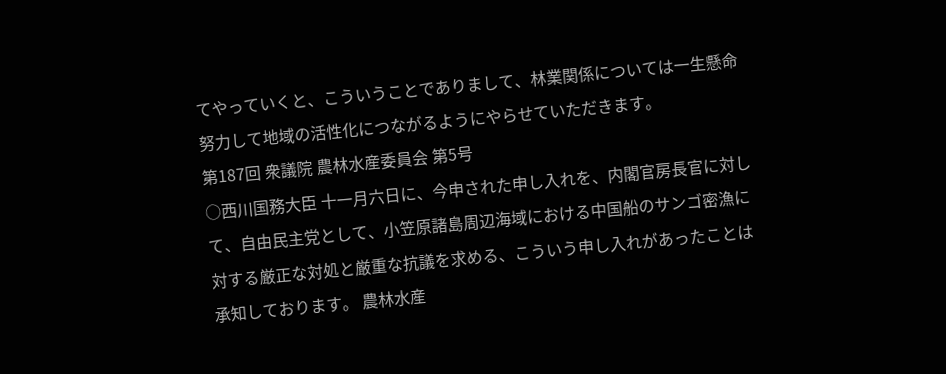てやっていくと、こういうことでありまして、林業関係については一生懸命努力して地域の活性化につながるようにやらせていただきます。
第187回 衆議院 農林水産委員会 第5号
○西川国務大臣 十一月六日に、今申された申し入れを、内閣官房長官に対して、自由民主党として、小笠原諸島周辺海域における中国船のサンゴ密漁に対する厳正な対処と厳重な抗議を求める、こういう申し入れがあったことは承知しております。 農林水産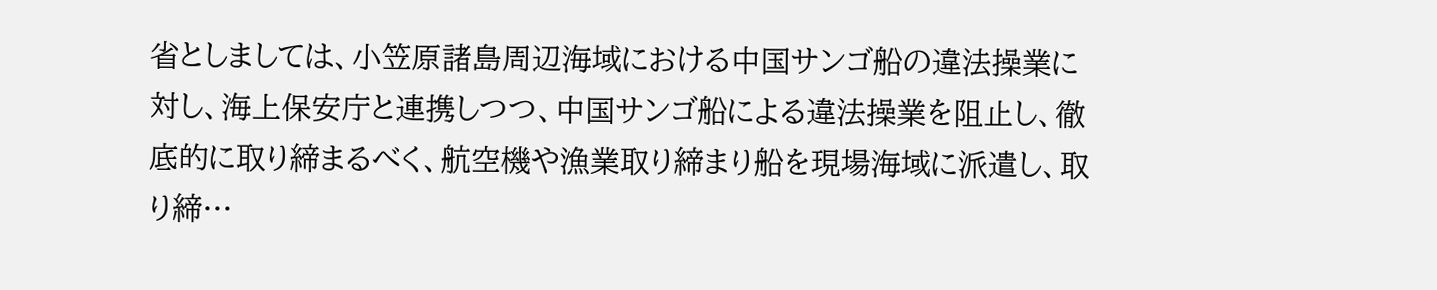省としましては、小笠原諸島周辺海域における中国サンゴ船の違法操業に対し、海上保安庁と連携しつつ、中国サンゴ船による違法操業を阻止し、徹底的に取り締まるべく、航空機や漁業取り締まり船を現場海域に派遣し、取り締…